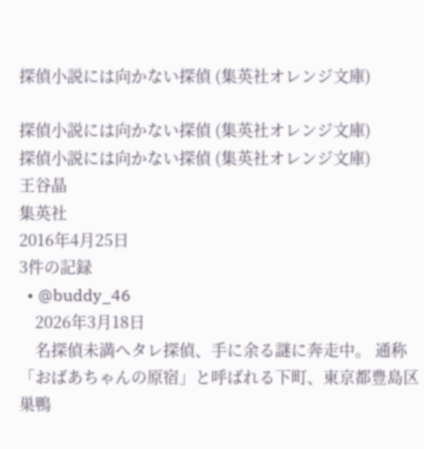探偵小説には向かない探偵 (集英社オレンジ文庫)

探偵小説には向かない探偵 (集英社オレンジ文庫)
探偵小説には向かない探偵 (集英社オレンジ文庫)
王谷晶
集英社
2016年4月25日
3件の記録
  • @buddy_46
    2026年3月18日
    名探偵未満ヘタレ探偵、手に余る謎に奔走中。 通称「おばあちゃんの原宿」と呼ばれる下町、東京都豊島区巣鴨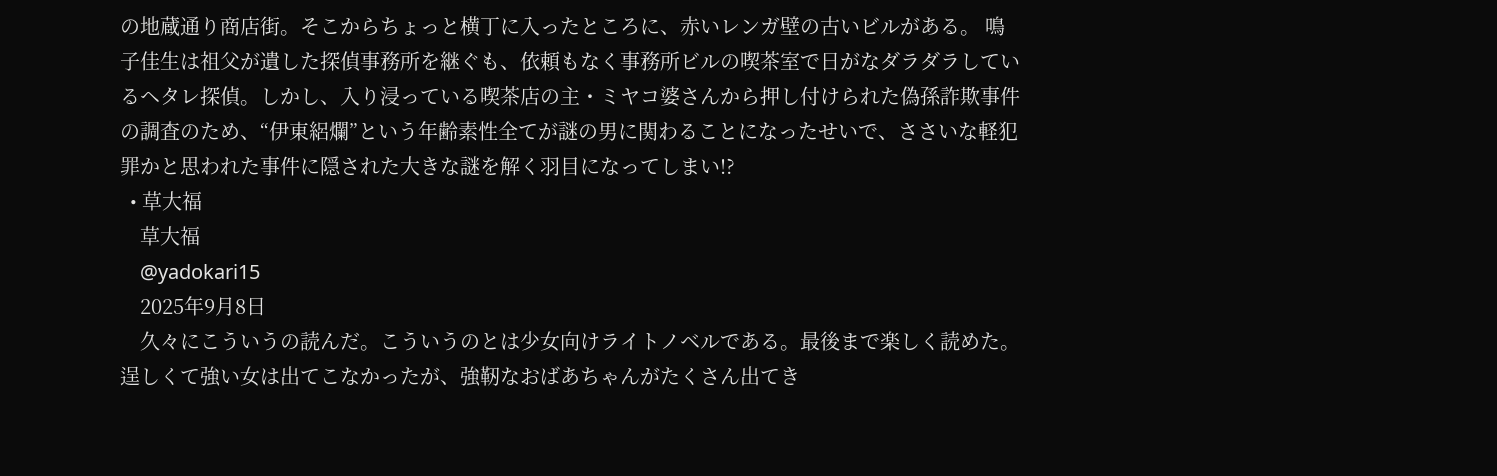の地蔵通り商店街。そこからちょっと横丁に入ったところに、赤いレンガ壁の古いビルがある。 鳴子佳生は祖父が遺した探偵事務所を継ぐも、依頼もなく事務所ビルの喫茶室で日がなダラダラしているヘタレ探偵。しかし、入り浸っている喫茶店の主・ミヤコ婆さんから押し付けられた偽孫詐欺事件の調査のため、“伊東絽爛”という年齢素性全てが謎の男に関わることになったせいで、ささいな軽犯罪かと思われた事件に隠された大きな謎を解く羽目になってしまい!?
  • 草大福
    草大福
    @yadokari15
    2025年9月8日
    久々にこういうの読んだ。こういうのとは少女向けライトノベルである。最後まで楽しく読めた。逞しくて強い女は出てこなかったが、強靭なおばあちゃんがたくさん出てき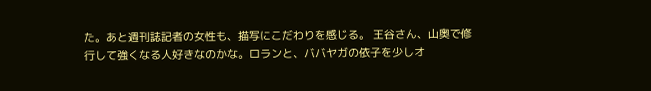た。あと週刊誌記者の女性も、描写にこだわりを感じる。 王谷さん、山奥で修行して強くなる人好きなのかな。ロランと、ババヤガの依子を少しオ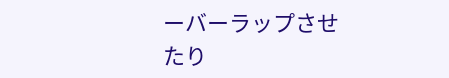ーバーラップさせたり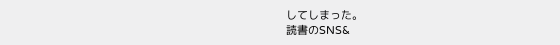してしまった。
読書のSNS&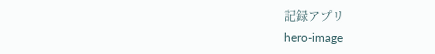記録アプリ
hero-image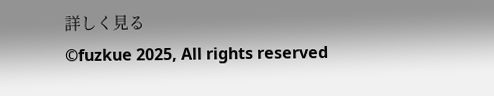詳しく見る
©fuzkue 2025, All rights reserved